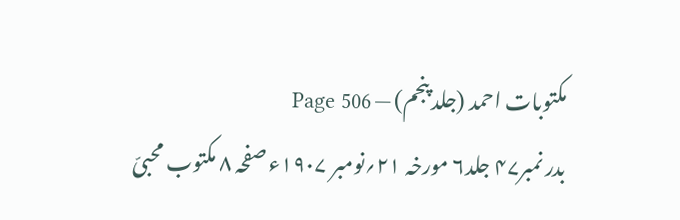مکتوبات احمد (جلد پنجم) — Page 506
بدر نمبر۴۷ جلد۶ مورخہ ۲۱؍نومبر ۱۹۰۷ء صفحہ ۸ مکتوب محبیّ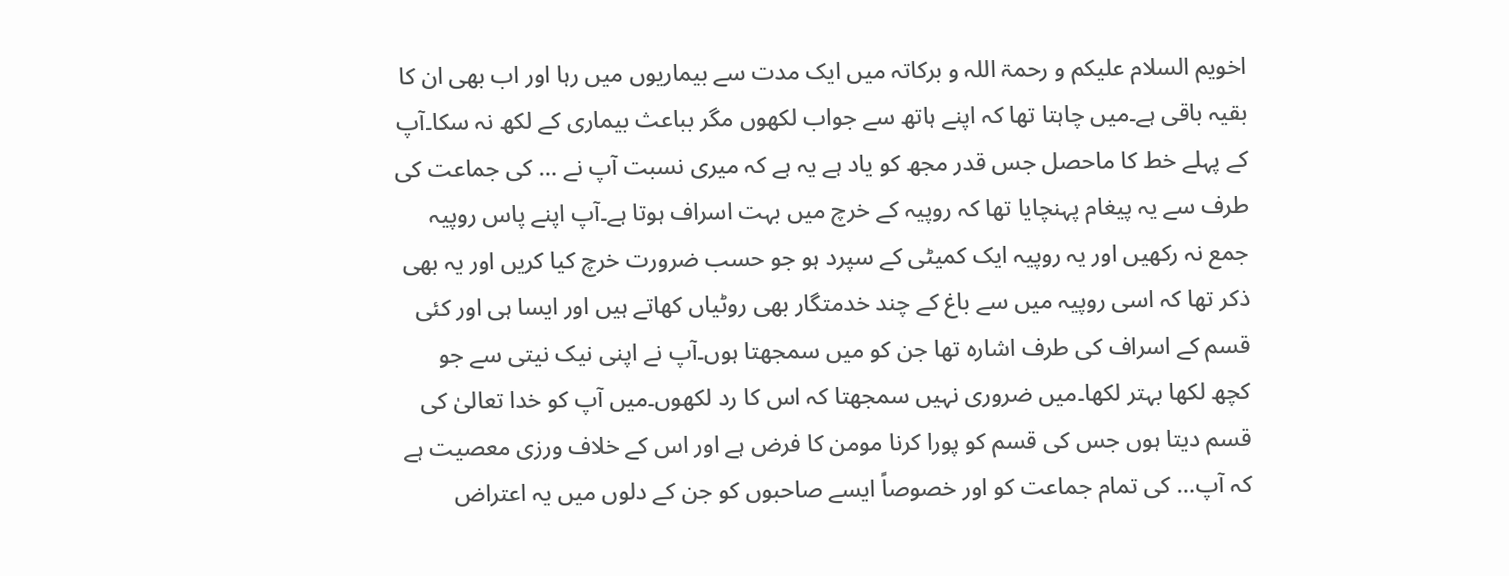اخویم السلام علیکم و رحمۃ اللہ و برکاتہ میں ایک مدت سے بیماریوں میں رہا اور اب بھی ان کا بقیہ باقی ہے۔میں چاہتا تھا کہ اپنے ہاتھ سے جواب لکھوں مگر بباعث بیماری کے لکھ نہ سکا۔آپ کے پہلے خط کا ماحصل جس قدر مجھ کو یاد ہے یہ ہے کہ میری نسبت آپ نے … کی جماعت کی طرف سے یہ پیغام پہنچایا تھا کہ روپیہ کے خرچ میں بہت اسراف ہوتا ہے۔آپ اپنے پاس روپیہ جمع نہ رکھیں اور یہ روپیہ ایک کمیٹی کے سپرد ہو جو حسب ضرورت خرچ کیا کریں اور یہ بھی ذکر تھا کہ اسی روپیہ میں سے باغ کے چند خدمتگار بھی روٹیاں کھاتے ہیں اور ایسا ہی اور کئی قسم کے اسراف کی طرف اشارہ تھا جن کو میں سمجھتا ہوں۔آپ نے اپنی نیک نیتی سے جو کچھ لکھا بہتر لکھا۔میں ضروری نہیں سمجھتا کہ اس کا رد لکھوں۔میں آپ کو خدا تعالیٰ کی قسم دیتا ہوں جس کی قسم کو پورا کرنا مومن کا فرض ہے اور اس کے خلاف ورزی معصیت ہے کہ آپ… کی تمام جماعت کو اور خصوصاً ایسے صاحبوں کو جن کے دلوں میں یہ اعتراض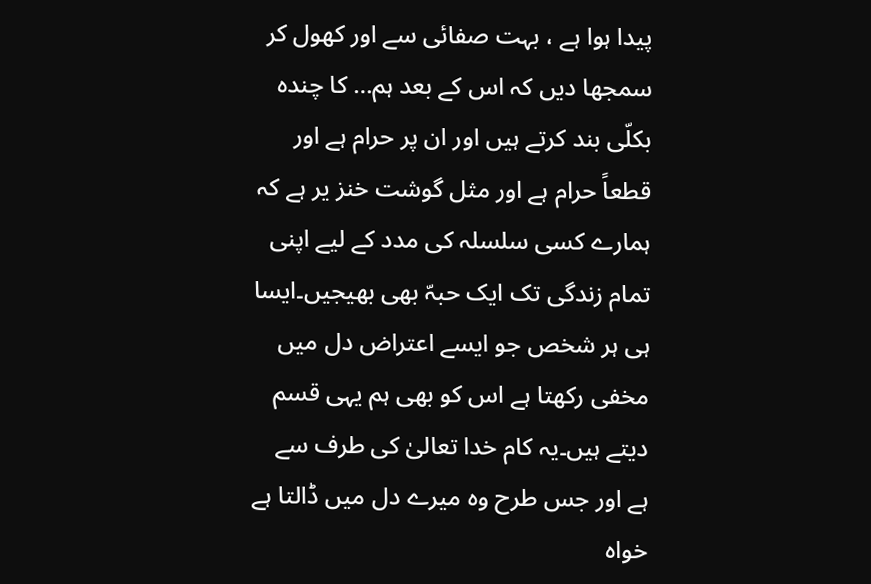پیدا ہوا ہے ، بہت صفائی سے اور کھول کر سمجھا دیں کہ اس کے بعد ہم… کا چندہ بکلّی بند کرتے ہیں اور ان پر حرام ہے اور قطعاً حرام ہے اور مثل گوشت خنز یر ہے کہ ہمارے کسی سلسلہ کی مدد کے لیے اپنی تمام زندگی تک ایک حبہّ بھی بھیجیں۔ایسا ہی ہر شخص جو ایسے اعتراض دل میں مخفی رکھتا ہے اس کو بھی ہم یہی قسم دیتے ہیں۔یہ کام خدا تعالیٰ کی طرف سے ہے اور جس طرح وہ میرے دل میں ڈالتا ہے خواہ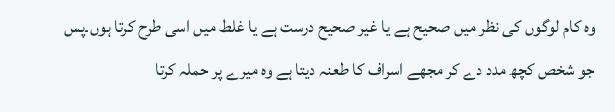وہ کام لوگوں کی نظر میں صحیح ہے یا غیر صحیح درست ہے یا غلط میں اسی طرح کرتا ہوں۔پس جو شخص کچھ مدد دے کر مجھے اسراف کا طعنہ دیتا ہے وہ میرے پر حملہ کرتا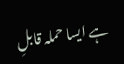ہے ایسا حملہ قابلِ